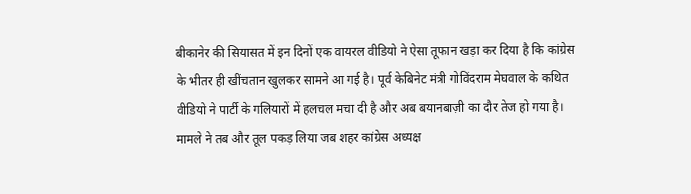बीकानेर की सियासत में इन दिनों एक वायरल वीडियो ने ऐसा तूफान खड़ा कर दिया है कि कांग्रेस के भीतर ही खींचतान खुलकर सामने आ गई है। पूर्व केबिनेट मंत्री गोविंदराम मेघवाल के कथित वीडियो ने पार्टी के गलियारों में हलचल मचा दी है और अब बयानबाज़ी का दौर तेज हो गया है।
मामले ने तब और तूल पकड़ लिया जब शहर कांग्रेस अध्यक्ष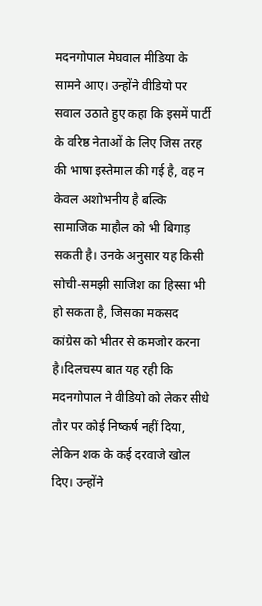मदनगोपाल मेघवाल मीडिया के सामने आए। उन्होंने वीडियो पर सवाल उठाते हुए कहा कि इसमें पार्टी के वरिष्ठ नेताओं के लिए जिस तरह की भाषा इस्तेमाल की गई है, वह न केवल अशोभनीय है बल्कि सामाजिक माहौल को भी बिगाड़ सकती है। उनके अनुसार यह किसी सोची-समझी साजिश का हिस्सा भी हो सकता है, जिसका मकसद कांग्रेस को भीतर से कमजोर करना है।दिलचस्प बात यह रही कि मदनगोपाल ने वीडियो को लेकर सीधे तौर पर कोई निष्कर्ष नहीं दिया, लेकिन शक के कई दरवाजे खोल दिए। उन्होंने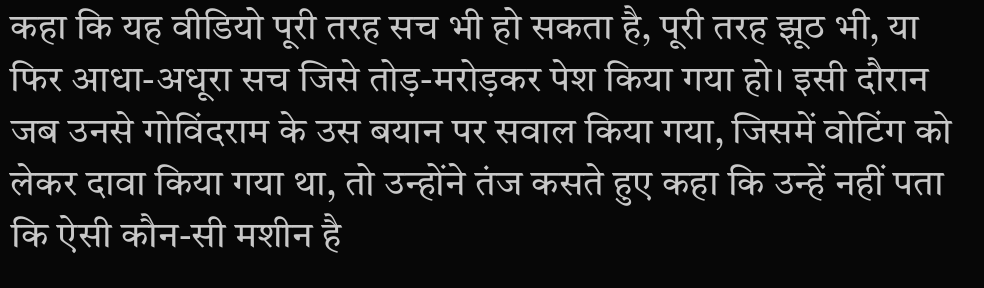कहा कि यह वीडियो पूरी तरह सच भी हो सकता है, पूरी तरह झूठ भी, या फिर आधा-अधूरा सच जिसे तोड़-मरोड़कर पेश किया गया हो। इसी दौरान जब उनसे गोविंदराम के उस बयान पर सवाल किया गया, जिसमें वोटिंग को लेकर दावा किया गया था, तो उन्होंने तंज कसते हुए कहा कि उन्हें नहीं पता कि ऐसी कौन-सी मशीन है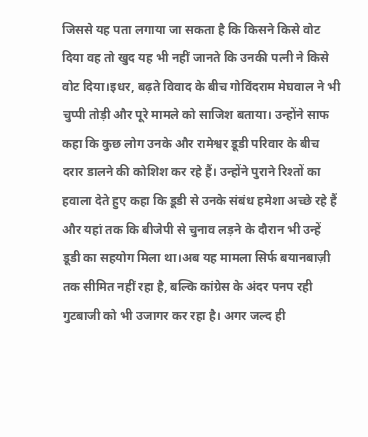जिससे यह पता लगाया जा सकता है कि किसने किसे वोट दिया वह तो खुद यह भी नहीं जानते कि उनकी पत्नी ने किसे वोट दिया।इधर, बढ़ते विवाद के बीच गोविंदराम मेघवाल ने भी चुप्पी तोड़ी और पूरे मामले को साजिश बताया। उन्होंने साफ कहा कि कुछ लोग उनके और रामेश्वर डूडी परिवार के बीच दरार डालने की कोशिश कर रहे हैं। उन्होंने पुराने रिश्तों का हवाला देते हुए कहा कि डूडी से उनके संबंध हमेशा अच्छे रहे हैं और यहां तक कि बीजेपी से चुनाव लड़ने के दौरान भी उन्हें डूडी का सहयोग मिला था।अब यह मामला सिर्फ बयानबाज़ी तक सीमित नहीं रहा है, बल्कि कांग्रेस के अंदर पनप रही गुटबाजी को भी उजागर कर रहा है। अगर जल्द ही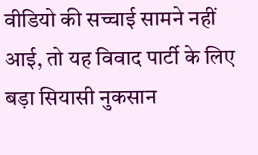वीडियो की सच्चाई सामने नहीं आई, तो यह विवाद पार्टी के लिए बड़ा सियासी नुकसान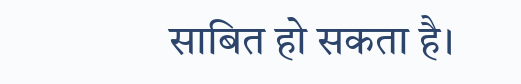साबित हो सकता है।